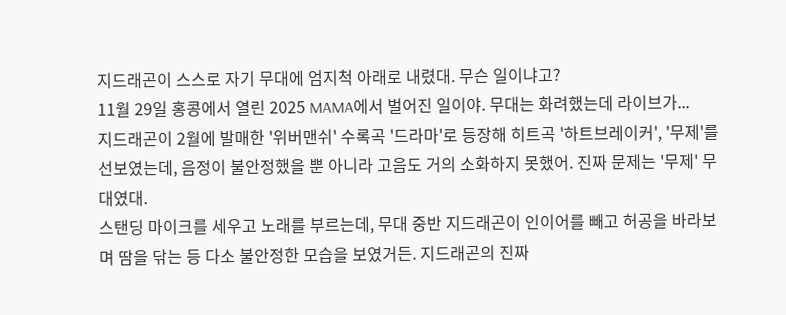지드래곤이 스스로 자기 무대에 엄지척 아래로 내렸대. 무슨 일이냐고?
11월 29일 홍콩에서 열린 2025 MAMA에서 벌어진 일이야. 무대는 화려했는데 라이브가...
지드래곤이 2월에 발매한 '위버맨쉬' 수록곡 '드라마'로 등장해 히트곡 '하트브레이커', '무제'를 선보였는데, 음정이 불안정했을 뿐 아니라 고음도 거의 소화하지 못했어. 진짜 문제는 '무제' 무대였대.
스탠딩 마이크를 세우고 노래를 부르는데, 무대 중반 지드래곤이 인이어를 빼고 허공을 바라보며 땀을 닦는 등 다소 불안정한 모습을 보였거든. 지드래곤의 진짜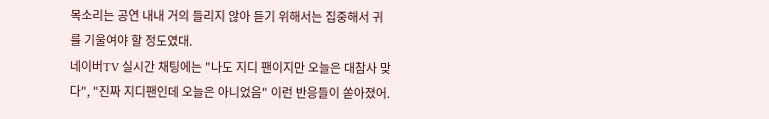목소리는 공연 내내 거의 들리지 않아 듣기 위해서는 집중해서 귀를 기울여야 할 정도였대.
네이버TV 실시간 채팅에는 "나도 지디 팬이지만 오늘은 대참사 맞다", "진짜 지디팬인데 오늘은 아니었음" 이런 반응들이 쏟아졌어.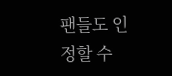팬들도 인정할 수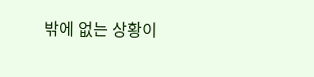밖에 없는 상황이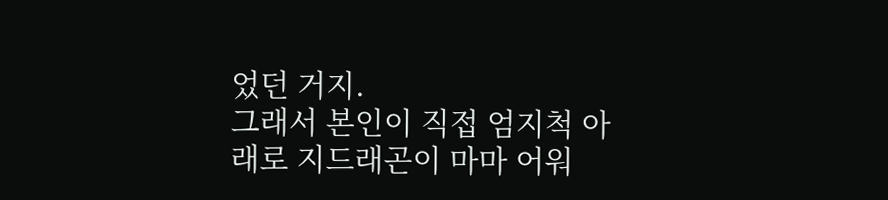었던 거지.
그래서 본인이 직접 엄지척 아래로 지드래곤이 마마 어워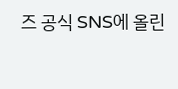즈 공식 SNS에 올린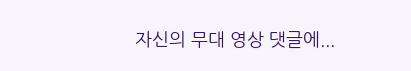자신의 무대 영상 댓글에...